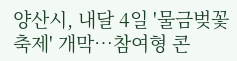양산시, 내달 4일 '물금벚꽃축제' 개막…참여형 콘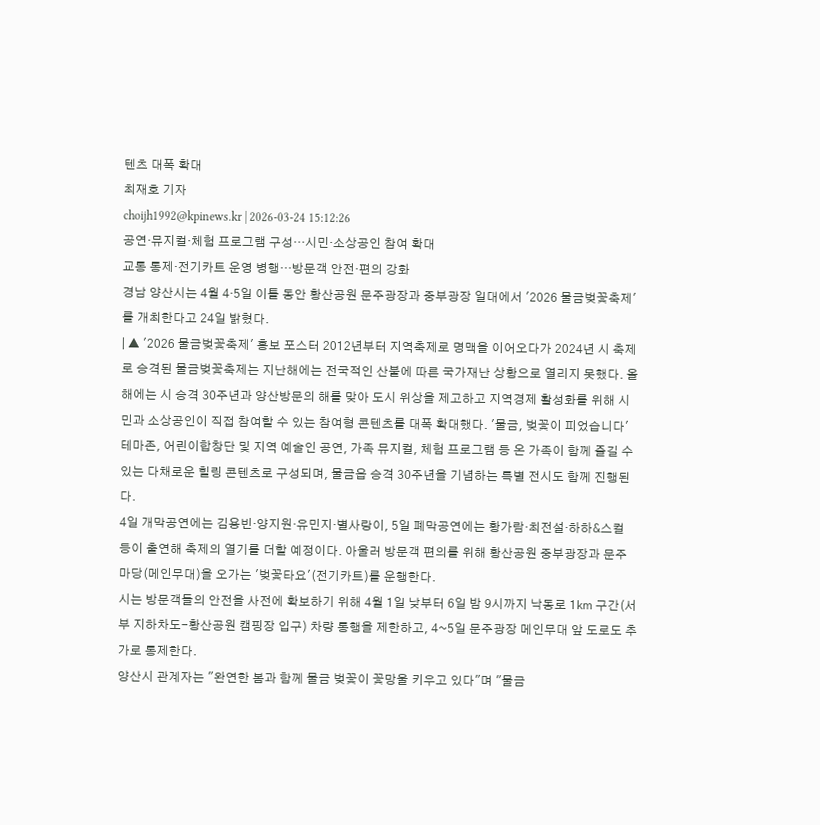텐츠 대폭 확대
최재호 기자
choijh1992@kpinews.kr | 2026-03-24 15:12:26
공연·뮤지컬·체험 프로그램 구성…시민·소상공인 참여 확대
교통 통제·전기카트 운영 병행…방문객 안전·편의 강화
경남 양산시는 4월 4·5일 이틀 동안 황산공원 문주광장과 중부광장 일대에서 '2026 물금벚꽃축제'를 개최한다고 24일 밝혔다.
| ▲ '2026 물금벚꽃축제' 홍보 포스터 2012년부터 지역축제로 명맥을 이어오다가 2024년 시 축제로 승격된 물금벚꽃축제는 지난해에는 전국적인 산불에 따른 국가재난 상황으로 열리지 못했다. 올해에는 시 승격 30주년과 양산방문의 해를 맞아 도시 위상을 제고하고 지역경제 활성화를 위해 시민과 소상공인이 직접 참여할 수 있는 참여형 콘텐츠를 대폭 확대했다. '물금, 벚꽃이 피었습니다' 테마존, 어린이합창단 및 지역 예술인 공연, 가족 뮤지컬, 체험 프로그램 등 온 가족이 함께 즐길 수 있는 다채로운 힐링 콘텐츠로 구성되며, 물금읍 승격 30주년을 기념하는 특별 전시도 함께 진행된다.
4일 개막공연에는 김용빈·양지원·유민지·별사랑이, 5일 폐막공연에는 황가람·최전설·하하&스컬 등이 출연해 축제의 열기를 더할 예정이다. 아울러 방문객 편의를 위해 황산공원 중부광장과 문주마당(메인무대)을 오가는 '벚꽃타요'(전기카트)를 운행한다.
시는 방문객들의 안전을 사전에 확보하기 위해 4월 1일 낮부터 6일 밤 9시까지 낙동로 1㎞ 구간(서부 지하차도-황산공원 캠핑장 입구) 차량 통행을 제한하고, 4~5일 문주광장 메인무대 앞 도로도 추가로 통제한다.
양산시 관계자는 "완연한 봄과 함께 물금 벚꽃이 꽃망울 키우고 있다"며 "물금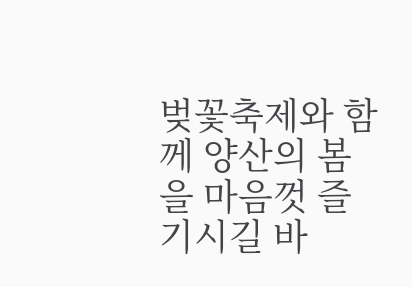벚꽃축제와 함께 양산의 봄을 마음껏 즐기시길 바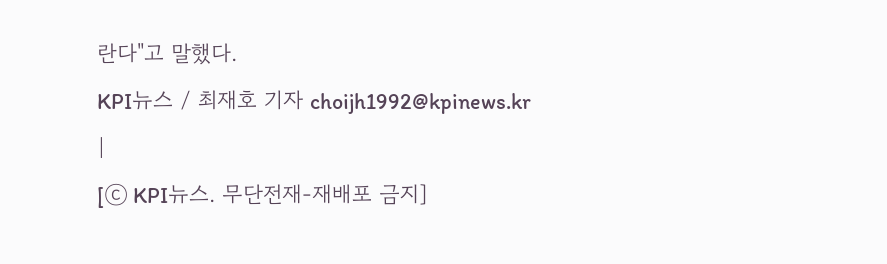란다"고 말했다.
KPI뉴스 / 최재호 기자 choijh1992@kpinews.kr
|
[ⓒ KPI뉴스. 무단전재-재배포 금지]